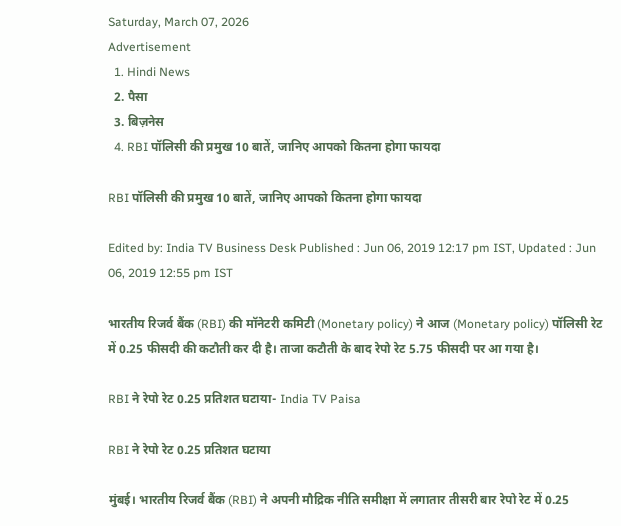Saturday, March 07, 2026
Advertisement
  1. Hindi News
  2. पैसा
  3. बिज़नेस
  4. RBI पॉलिसी की प्रमुख 10 बातें, जानिए आपको कितना होगा फायदा

RBI पॉलिसी की प्रमुख 10 बातें, जानिए आपको कितना होगा फायदा

Edited by: India TV Business Desk Published : Jun 06, 2019 12:17 pm IST, Updated : Jun 06, 2019 12:55 pm IST

भारतीय रिजर्व बैंक (RBI) की मॉनेटरी कमिटी (Monetary policy) ने आज (Monetary policy) पॉलिसी रेट में 0.25 फीसदी की कटौती कर दी है। ताजा कटौती के बाद रेपो रेट 5.75 फीसदी पर आ गया है।

RBI ने रेपो रेट 0.25 प्रतिशत घटाया- India TV Paisa

RBI ने रेपो रेट 0.25 प्रतिशत घटाया

मुंबई। भारतीय रिजर्व बैंक (RBI) ने अपनी मौद्रिक नीति समीक्षा में लगातार तीसरी बार रेपो रेट में 0.25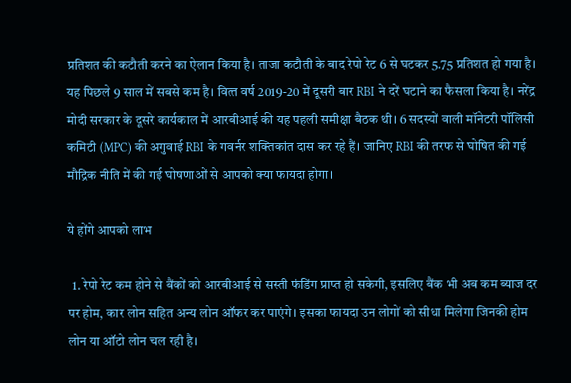प्रतिशत की कटौती करने का ऐलान किया है। ताजा कटौती के बाद रेपो रेट 6 से घटकर 5.75 प्रतिशत हो गया है। यह पिछले 9 साल में सबसे कम है। वित्‍त वर्ष 2019-20 में दूसरी बार RBI ने दरें घटाने का फैसला किया है। नरेंद्र मोदी सरकार के दूसरे कार्यकाल में आरबीआई की यह पहली समीक्षा बैठक थी। 6 सदस्यों वाली मॉनेटरी पॉलिसी कमिटी (MPC) की अगुवाई RBI के गवर्नर शक्तिकांत दास कर रहे हैं। जानिए RBI की तरफ से घोषित की गई मौद्रिक नीति में की गई घोषणाओं से आपको क्‍या फायदा होगा।

ये होंगे आपको लाभ

  1. रेपो रेट कम होने से बैंकों को आरबीआई से सस्ती फंडिंग प्राप्त हो सकेगी, इसलिए बैंक भी अब कम ब्याज दर पर होम, कार लोन सहित अन्य लोन ऑफर कर पाएंगे। इसका फायदा उन लोगों को सीधा मिलेगा जिनकी होम लोन या ऑटो लोन चल रही है।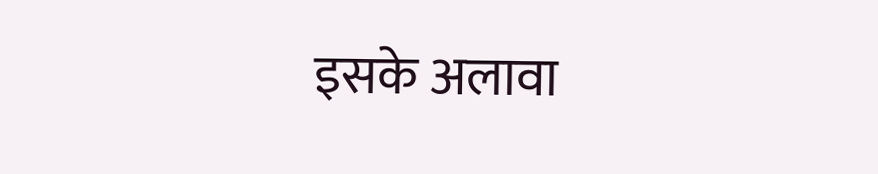इसके अलावा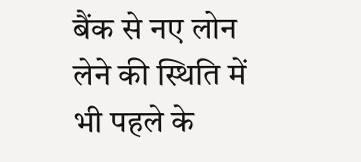बैंक से नए लोन लेने की स्थिति में भी पहले के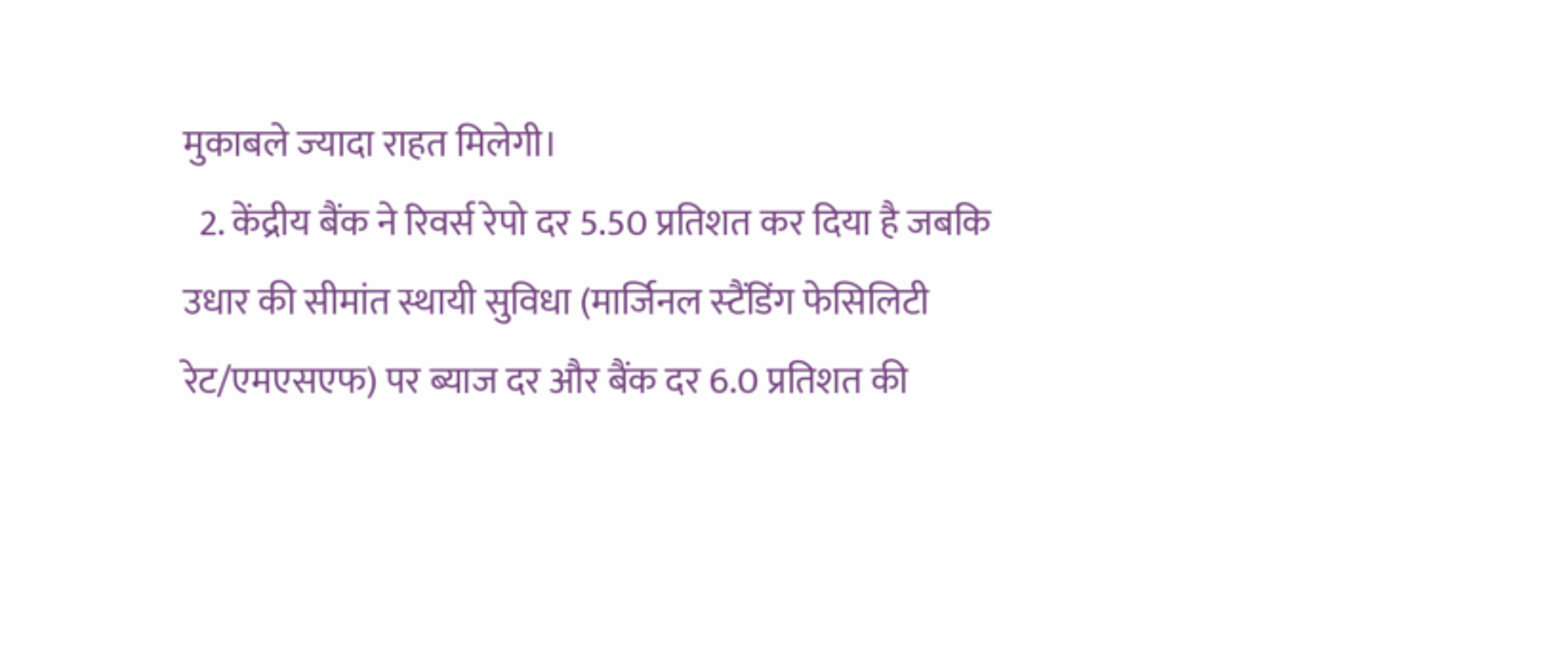मुकाबले ज्‍यादा राहत मिलेगी।
  2. केंद्रीय बैंक ने रिवर्स रेपो दर 5.50 प्रतिशत कर दिया है जबकि उधार की सीमांत स्थायी सुविधा (मार्जिनल स्‍टैंडिंग फेसिलिटी रेट/एमएसएफ) पर ब्याज दर और बैंक दर 6.0 प्रतिशत की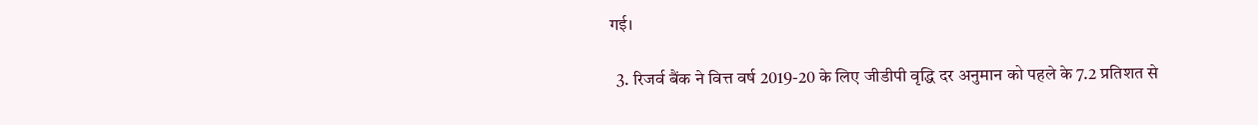गई।

  3. रिजर्व बैंक ने वित्त वर्ष 2019-20 के लिए जीडीपी वृद्धि दर अनुमान को पहले के 7.2 प्रतिशत से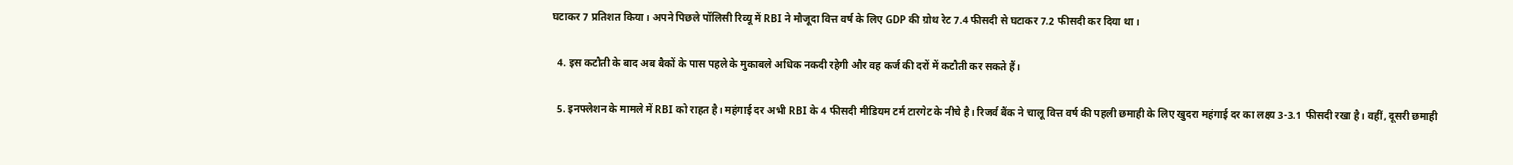घटाकर 7 प्रतिशत किया। अपने पिछले पॉलिसी रिव्यू में RBI ने मौजूदा वित्त वर्ष के लिए GDP की ग्रोथ रेट 7.4 फीसदी से घटाकर 7.2 फीसदी कर दिया था।

  4. इस कटौती के बाद अब बैकों के पास पहले के मुकाबले अधिक नकदी रहेगी और वह कर्ज की दरों में कटौती कर सकते हैं।

  5. इनफ्लेशन के मामले में RBI को राहत है। महंगाई दर अभी RBI के 4 फीसदी मीडियम टर्म टारगेट के नीचे है। रिजर्व बैंक ने चालू वित्त वर्ष की पहली छमाही के लिए खुदरा महंगाई दर का लक्ष्य 3-3.1 फीसदी रखा है। वहीं, दूसरी छमाही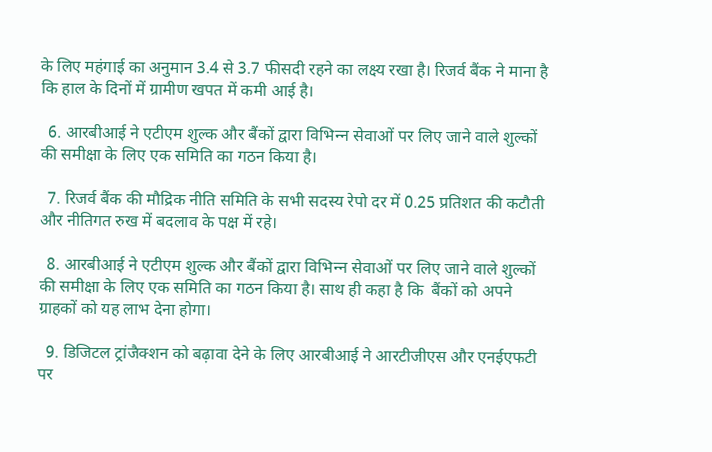के लिए महंगाई का अनुमान 3.4 से 3.7 फीसदी रहने का लक्ष्य रखा है। रिजर्व बैंक ने माना है कि हाल के दिनों में ग्रामीण खपत में कमी आई है।

  6. आरबीआई ने एटीएम शुल्‍क और बैंकों द्वारा विभिन्‍न सेवाओं पर लिए जाने वाले शुल्‍कों की समीक्षा के लिए एक समिति का गठन किया है।

  7. रिजर्व बैंक की मौद्रिक नीति समिति के सभी सदस्य रेपो दर में 0.25 प्रतिशत की कटौती और नीतिगत रुख में बदलाव के पक्ष में रहे।

  8. आरबीआई ने एटीएम शुल्‍क और बैंकों द्वारा विभिन्‍न सेवाओं पर लिए जाने वाले शुल्‍कों की समीक्षा के लिए एक समिति का गठन किया है। साथ ही कहा है कि  बैंकों को अपने ग्राहकों को यह लाभ देना होगा।

  9. डिजिटल ट्रांजैक्‍शन को बढ़ावा देने के लिए आरबीआई ने आरटीजीएस और एनईएफटी पर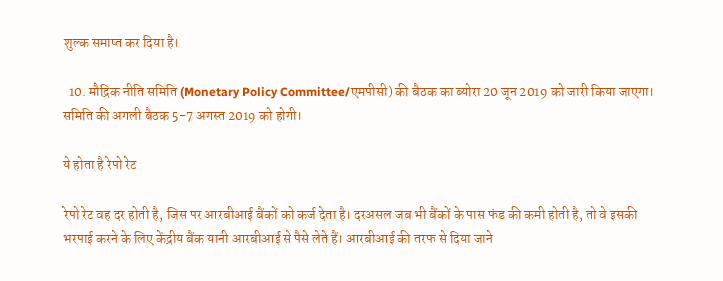शुल्‍क समाप्‍त कर दिया है।

  10. मौद्रिक नीति समिति (Monetary Policy Committee/एमपीसी) की बैठक का ब्योरा 20 जून 2019 को जारी किया जाएगा। समिति की अगली बैठक 5-7 अगस्त 2019 को होगी।

ये होता है रेपो रेट

रेपो रेट वह दर होती है, जिस पर आरबीआई बैंकों को कर्ज देता है। दरअसल जब भी बैंकों के पास फंड की कमी होती है, तो वे इसकी भरपाई करने के लिए केंद्रीय बैंक यानी आरबीआई से पैसे लेते हैं। आरबीआई की तरफ से दिया जाने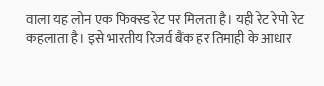वाला यह लोन एक फिक्स्ड रेट पर मिलता है। यही रेट रेपो रेट कहलाता है। इसे भारतीय रिजर्व बैंक हर तिमाही के आधार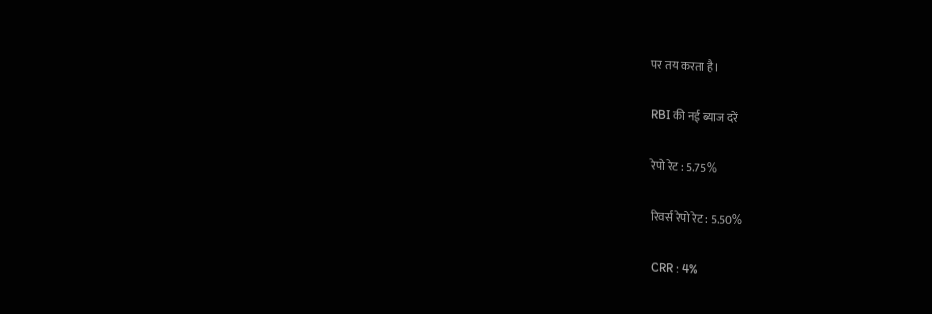पर तय करता है।

RBI की नई ब्याज दरें

रेपो रेट : 5.75%

रिवर्स रेपो रेट : 5.50%

CRR : 4%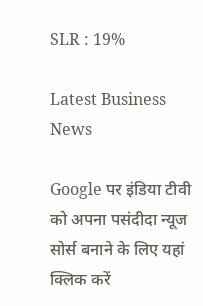SLR : 19%

Latest Business News

Google पर इंडिया टीवी को अपना पसंदीदा न्यूज सोर्स बनाने के लिए यहां
क्लिक करें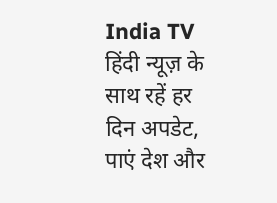India TV हिंदी न्यूज़ के साथ रहें हर दिन अपडेट, पाएं देश और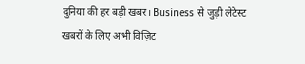दुनिया की हर बड़ी खबर। Business से जुड़ी लेटेस्ट खबरों के लिए अभी विज़िट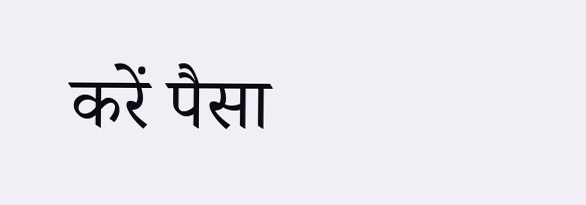करें पैसा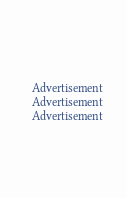Advertisement
Advertisement
Advertisement